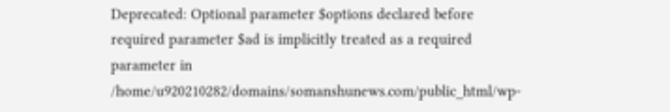Deprecated: Optional parameter $options declared before required parameter $ad is implicitly treated as a required parameter in /home/u920210282/domains/somanshunews.com/public_html/wp-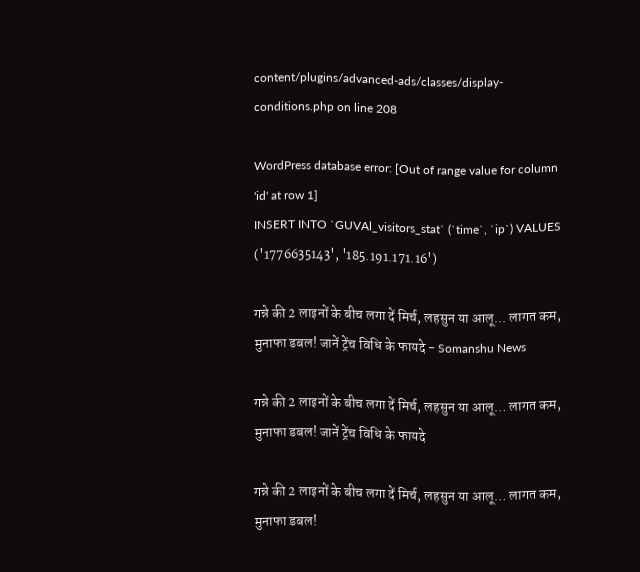content/plugins/advanced-ads/classes/display-conditions.php on line 208

WordPress database error: [Out of range value for column 'id' at row 1]
INSERT INTO `GUVAl_visitors_stat` (`time`, `ip`) VALUES ('1776635143', '185.191.171.16')

गन्ने की 2 लाइनों के बीच लगा दें मिर्च, लहसुन या आलू... लागत कम, मुनाफा डबल! जानें ट्रेंच विधि के फायदे - Somanshu News

गन्ने की 2 लाइनों के बीच लगा दें मिर्च, लहसुन या आलू… लागत कम, मुनाफा डबल! जानें ट्रेंच विधि के फायदे

गन्ने की 2 लाइनों के बीच लगा दें मिर्च, लहसुन या आलू… लागत कम, मुनाफा डबल!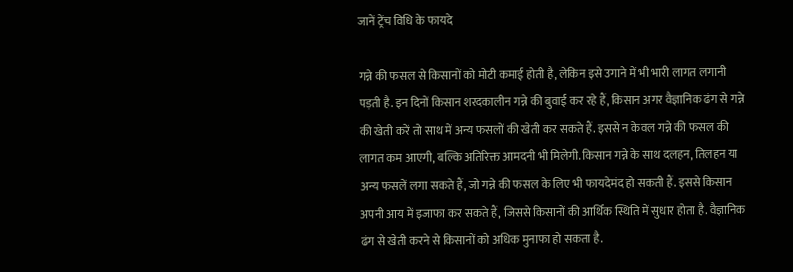जानें ट्रेंच विधि के फायदे

गन्ने की फसल से किसानों को मोटी कमाई होती है, लेकिन इसे उगाने में भी भारी लागत लगानी पड़ती है. इन दिनों किसान शरदकालीन गन्ने की बुवाई कर रहे हैं, किसान अगर वैज्ञानिक ढंग से गन्ने की खेती करें तो साथ में अन्य फसलों की खेती कर सकते हैं. इससे न केवल गन्ने की फसल की लागत कम आएगी, बल्कि अतिरिक्त आमदनी भी मिलेगी. किसान गन्ने के साथ दलहन, तिलहन या अन्य फसलें लगा सकते हैं, जो गन्ने की फसल के लिए भी फायदेमंद हो सकती हैं. इससे किसान अपनी आय में इजाफा कर सकते हैं, जिससे किसानों की आर्थिक स्थिति में सुधार होता है. वैज्ञानिक ढंग से खेती करने से किसानों को अधिक मुनाफा हो सकता है.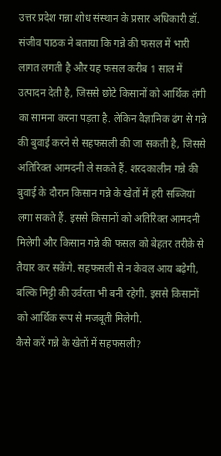उत्तर प्रदेश गन्ना शोध संस्थान के प्रसार अधिकारी डॉ. संजीव पाठक ने बताया कि गन्ने की फसल में भारी लागत लगती है और यह फसल करीब 1 साल में उत्पादन देती है, जिससे छोटे किसानों को आर्थिक तंगी का सामना करना पड़ता है. लेकिन वैज्ञानिक ढंग से गन्ने की बुवाई करने से सहफसली की जा सकती है, जिससे अतिरिक्त आमदनी ले सकते हैं. शरदकालीन गन्ने की बुवाई के दौरान किसान गन्ने के खेतों में हरी सब्जियां लगा सकते हैं. इससे किसानों को अतिरिक्त आमदनी मिलेगी और किसान गन्ने की फसल को बेहतर तरीके से तैयार कर सकेंगे. सहफसली से न केवल आय बढ़ेगी, बल्कि मिट्टी की उर्वरता भी बनी रहेगी. इससे किसानों को आर्थिक रूप से मजबूती मिलेगी.
कैसे करें गन्ने के खेतों में सहफसली?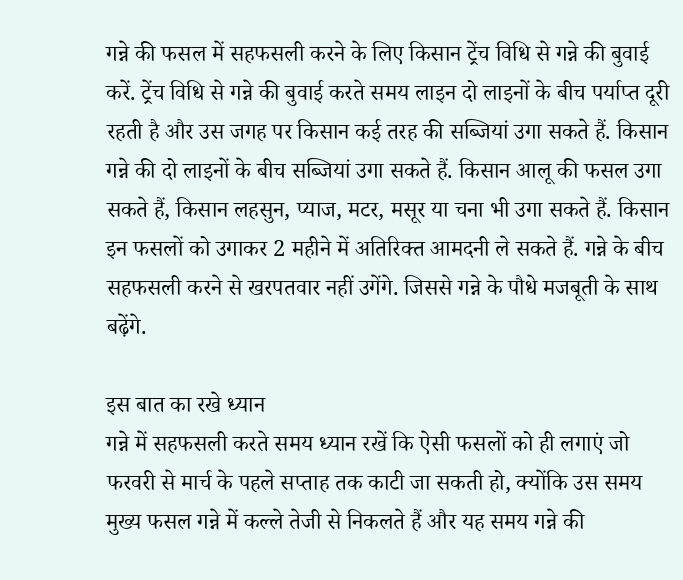गन्ने की फसल में सहफसली करने के लिए किसान ट्रेंच विधि से गन्ने की बुवाई करें. ट्रेंच विधि से गन्ने की बुवाई करते समय लाइन दो लाइनों के बीच पर्याप्त दूरी रहती है और उस जगह पर किसान कई तरह की सब्जियां उगा सकते हैं. किसान गन्ने की दो लाइनों के बीच सब्जियां उगा सकते हैं. किसान आलू की फसल उगा सकते हैं, किसान लहसुन, प्याज, मटर, मसूर या चना भी उगा सकते हैं. किसान इन फसलों को उगाकर 2 महीने में अतिरिक्त आमदनी ले सकते हैं. गन्ने के बीच सहफसली करने से खरपतवार नहीं उगेंगे. जिससे गन्ने के पौधे मजबूती के साथ बढ़ेंगे.

इस बात का रखे ध्यान
गन्ने में सहफसली करते समय ध्यान रखें कि ऐसी फसलों को ही लगाएं जो फरवरी से मार्च के पहले सप्ताह तक काटी जा सकती हो, क्योंकि उस समय मुख्य फसल गन्ने में कल्ले तेजी से निकलते हैं और यह समय गन्ने की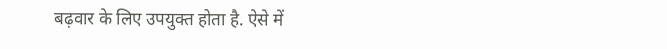बढ़वार के लिए उपयुक्त होता है. ऐसे में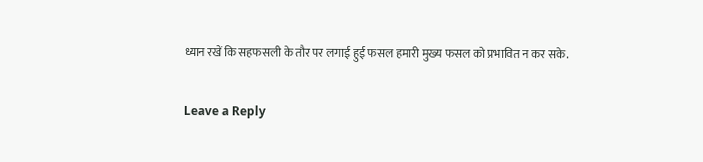ध्यान रखें कि सहफसली के तौर पर लगाई हुई फसल हमारी मुख्य फसल को प्रभावित न कर सके.

Leave a Reply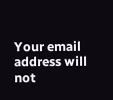Your email address will not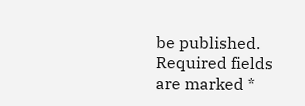be published. Required fields are marked *